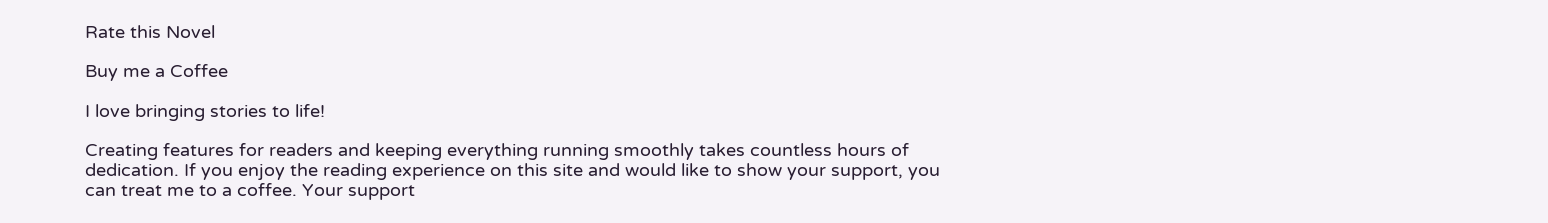Rate this Novel

Buy me a Coffee

I love bringing stories to life!

Creating features for readers and keeping everything running smoothly takes countless hours of dedication. If you enjoy the reading experience on this site and would like to show your support, you can treat me to a coffee. Your support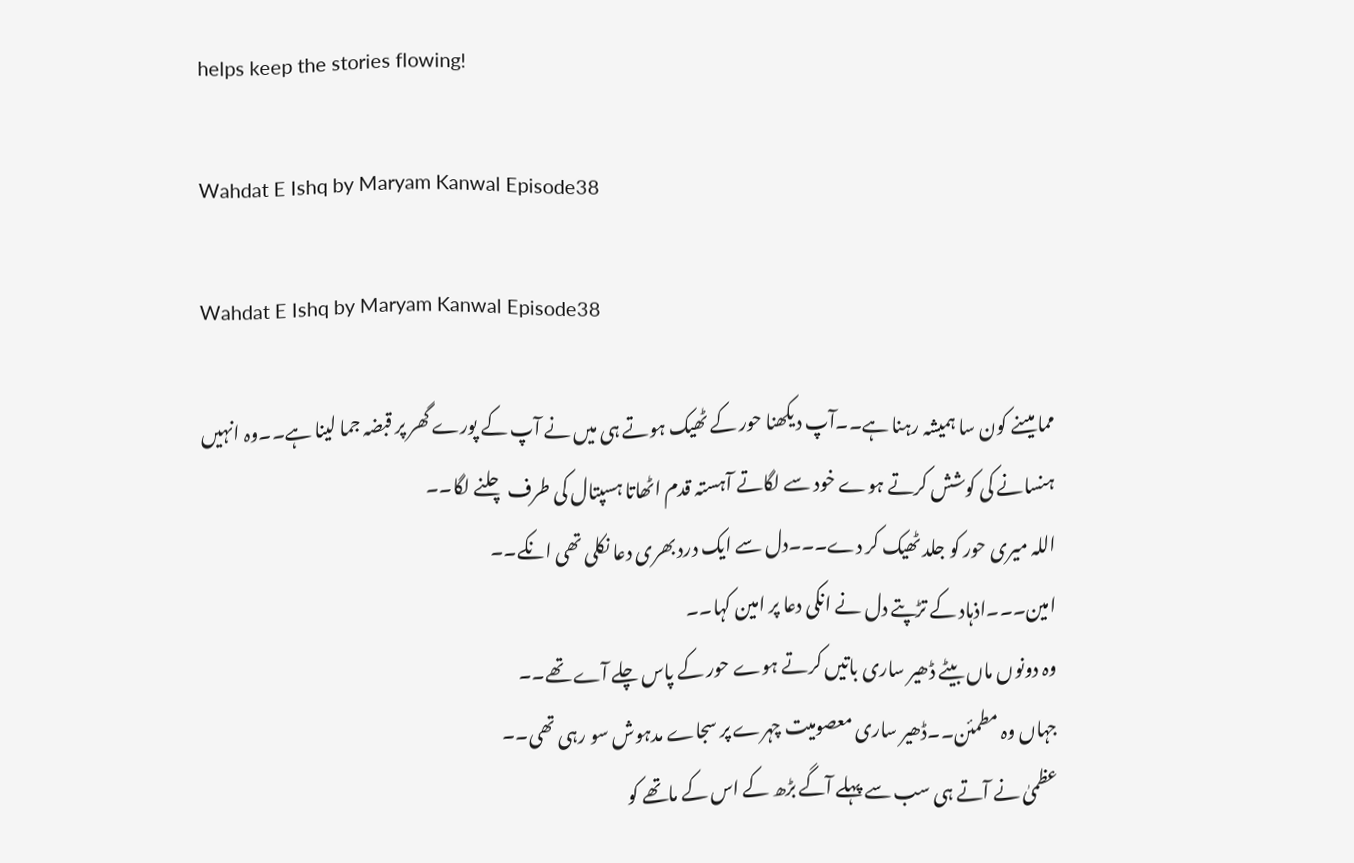helps keep the stories flowing!

Wahdat E Ishq by Maryam Kanwal Episode38

Wahdat E Ishq by Maryam Kanwal Episode38

مما میںنے کون سا ہمیشہ رہنا ہے۔۔آپ دیکھنا حور کے ٹھیک ہوتے ہی میں نے آپ کے پورے گھر پر قبضہ جما لینا ہے۔۔وہ انہیں ہنسانے کی کوشش کرتے ہوے خود سے لگاتے آہستہ قدم اٹھاتا ہسپتال کی طرف چلنے لگا۔۔
اللہ میری حور کو جلد ٹھیک کر دے۔۔۔دل سے ایک درد بھری دعا نکلی تھی انکے۔۔
امین۔۔۔اذہاد کے تڑپتے دل نے انکی دعا پر امین کہا۔۔
وہ دونوں ماں بیٹے ڈھیر ساری باتیں کرتے ہوے حور کے پاس چلے آے تھے۔۔
جہاں وہ مطمئن۔۔ڈھیر ساری معصومیت چہرے پر سجاے مدہوش سو رہی تھی۔۔
عظمیٰ نے آتے ہی سب سے پہلے آگے بڑھ کے اس کے ماتھے کو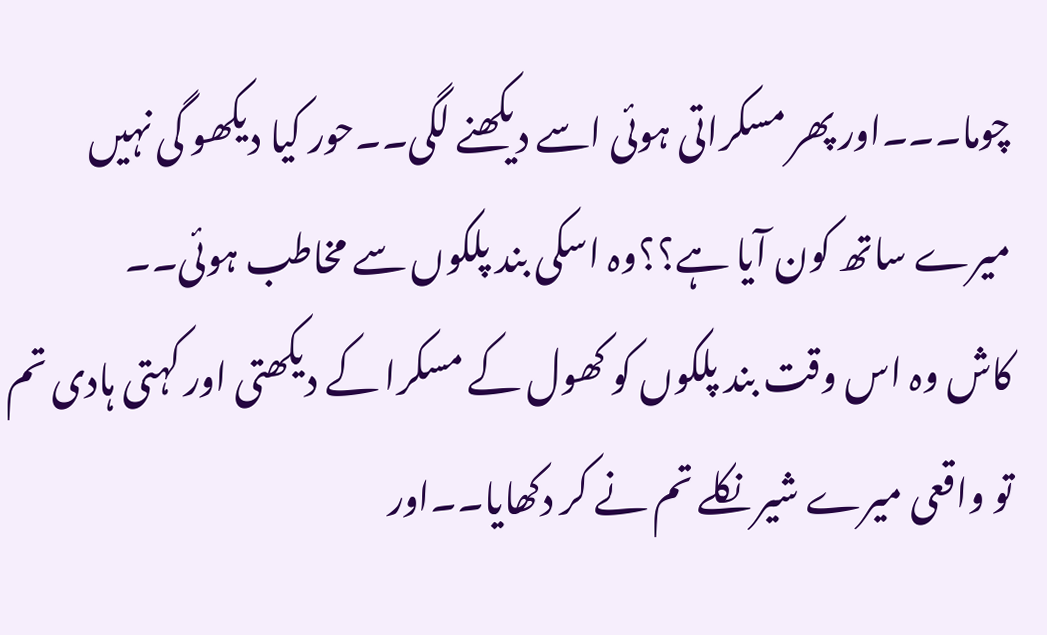چوما۔۔۔اور پھر مسکراتی ہوئی اسے دیکھنے لگی۔۔حور کیا دیکھو گی نہیں میرے ساتھ کون آیا ہے؟؟وہ اسکی بند پلکوں سے مخاطب ہوئی۔۔
کاش وہ اس وقت بند پلکوں کو کھول کے مسکرا کے دیکھتی اور کہتی ہادی تم تو واقعی میرے شیر نکلے تم نے کر دکھایا۔۔اور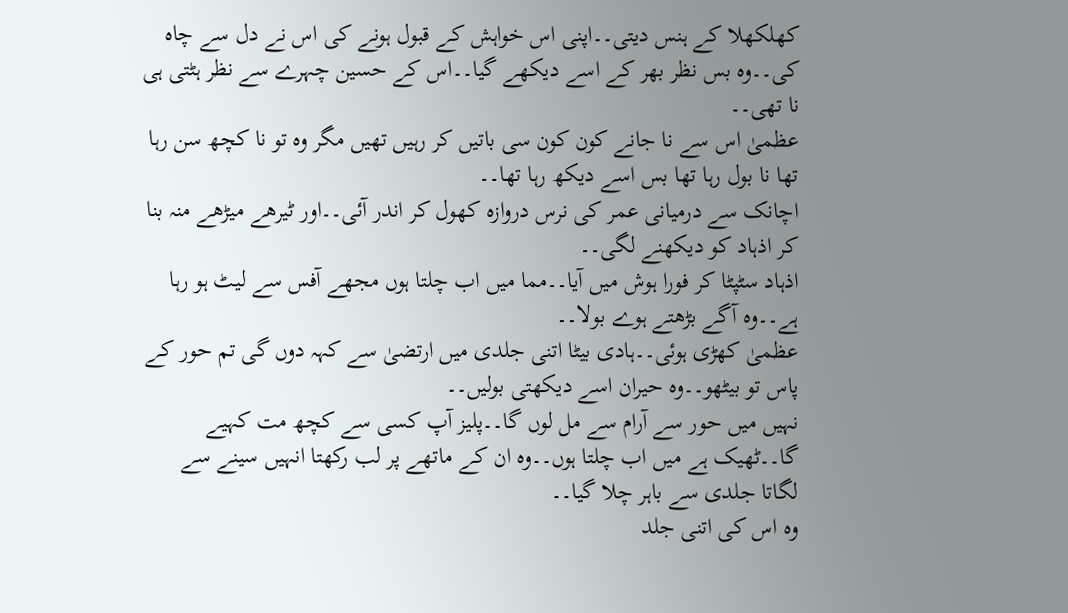کھلکھلا کے ہنس دیتی۔۔اپنی اس خواہش کے قبول ہونے کی اس نے دل سے چاہ کی۔۔وہ بس نظر بھر کے اسے دیکھے گیا۔۔اس کے حسین چہرے سے نظر ہٹتی ہی نا تھی۔۔
عظمیٰ اس سے نا جانے کون کون سی باتیں کر رہیں تھیں مگر وہ تو نا کچھ سن رہا تھا نا بول رہا تھا بس اسے دیکھ رہا تھا۔۔
اچانک سے درمیانی عمر کی نرس دروازہ کھول کر اندر آئی۔۔اور ٹیرهے میڑهے منہ بنا کر اذہاد کو دیکھنے لگی۔۔
اذہاد سٹپٹا کر فورا ہوش میں آیا۔۔مما میں اب چلتا ہوں مجھے آفس سے لیٹ ہو رہا ہے۔۔وہ آگے بڑھتے ہوے بولا۔۔
عظمیٰ کھڑی ہوئی۔۔ہادی بیٹا اتنی جلدی میں ارتضیٰ سے کہہ دوں گی تم حور کے پاس تو بیٹھو۔۔وہ حیران اسے دیکھتی بولیں۔۔
نہیں میں حور سے آرام سے مل لوں گا۔۔پلیز آپ کسی سے کچھ مت کہیے گا۔۔ٹھیک ہے میں اب چلتا ہوں۔۔وہ ان کے ماتھے پر لب رکھتا انہیں سینے سے لگاتا جلدی سے باہر چلا گیا۔۔
وہ اس کی اتنی جلد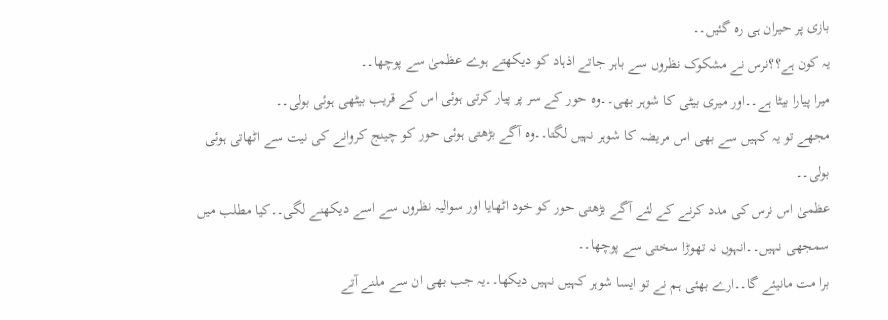بازی پر حیران ہی رہ گئیں۔۔
یہ کون ہے؟؟نرس نے مشکوک نظروں سے باہر جاتے اذہاد کو دیکھتے ہوے عظمیٰ سے پوچھا۔۔
میرا پیارا بیٹا ہے۔۔اور میری بیٹی کا شوہر بھی۔۔وہ حور کے سر پر پیار کرتی ہوئی اس کے قریب بیٹھی ہوئی بولی۔۔
مجھے تو یہ کہیں سے بھی اس مریضہ کا شوہر نہیں لگتا۔۔وہ آگے بڑھتی ہوئی حور کو چینج کروانے کی نیت سے اٹھاتی ہوئی بولی۔۔
عظمیٰ اس نرس کی مدد کرنے کے لئے آگے بڑھتی حور کو خود اٹھایا اور سوالیہ نظروں سے اسے دیکھنے لگی۔۔کیا مطلب میں سمجھی نہیں۔۔انہوں نہ تھوڑا سختی سے پوچھا۔۔
برا مت مانیئے گا۔۔ارے بھئی ہم نے تو ایسا شوہر کہیں نہیں دیکھا۔۔یہ جب بھی ان سے ملنے آتے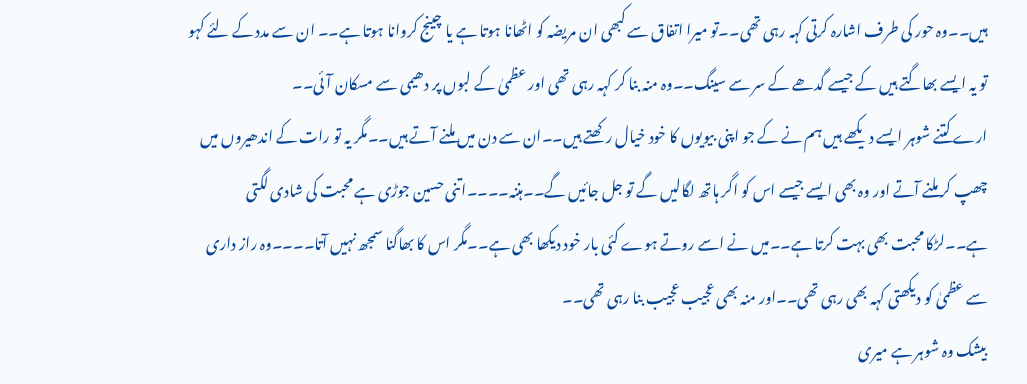ہیں۔۔وہ حور کی طرف اشارہ کرتی کہہ رہی تھی۔۔تو میرا اتفاق سے کبھی ان مریضہ کو اٹھانا ہوتا ہے یا چینج کروانا ہوتا ہے۔۔ ان سے مدد کے لئے کہو تو یہ ایسے بھاگتے ہیں کے جیسے گدھے کے سر سے سینگ۔۔وہ منہ بنا کر کہہ رہی تھی اور عظمیٰ کے لبوں پر دھیمی سے مسکان آئی۔۔
ارے کتنے شوہر ایسے دیکھے ہیں ہم نے کے جو اپنی بیویوں کا خود خیال رکھتے ہیں۔۔ان سے دن میں ملنے آتے ہیں۔۔مگر یہ تو رات کے اندھیروں میں چھپ کر ملنے آتے اور وہ بھی ایسے جیسے اس کو اگر ہاتھ لگالیں گے تو جل جائیں گے۔۔ہننہ۔۔۔۔اتنی حسین جوڑی ہے محبت کی شادی لگتی ہے۔۔لڑکا محبت بھی بہت کرتا ہے۔۔میں نے اسے روتے ہوے کئی بار خود دیکھا بھی ہے۔۔مگر اس کا بھاگنا سمجھ نہیں آتا۔۔۔۔وہ راز داری سے عظمیٰ کو دیکھتی کہہ بھی رہی تھی۔۔اور منہ بھی عجیب عجیب بنا رہی تھی۔۔
بیشک وہ شوہر ہے میری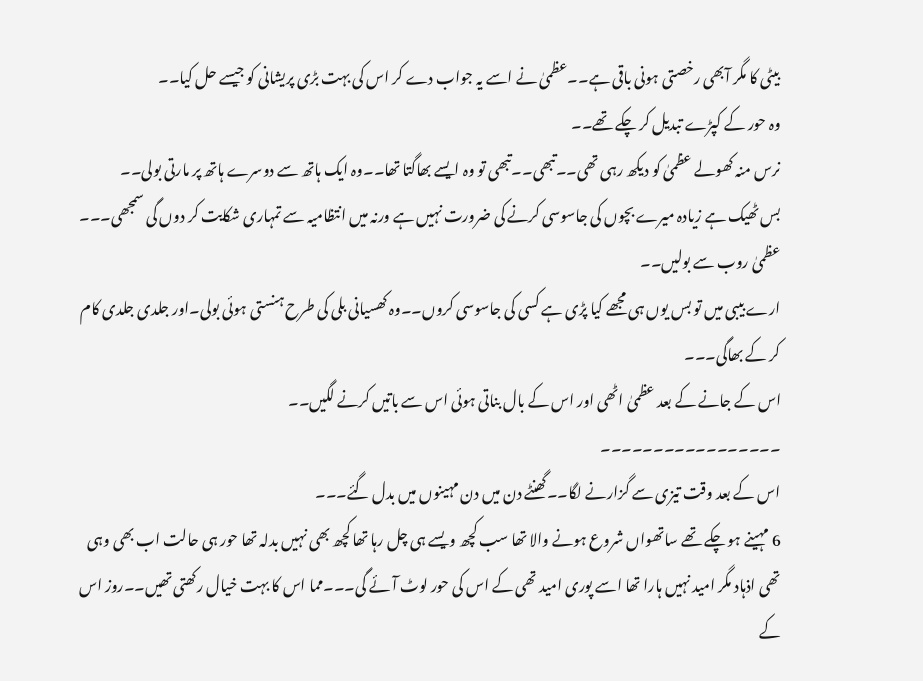بیٹی کا مگر آبھی رخصتی ہونی باقی ہے۔۔عظمیٰ نے اسے یہ جواب دے کر اس کی بہت بڑی پریشانی کو جیسے حل کیا۔۔
وہ حور کے کپڑے تبدیل کر چکے تھے۔۔
نرس منہ کھولے عظمیٰ کو دیکھ رہی تھی۔۔تبھی۔۔تبھی تو وہ ایسے بھاگتا تھا۔۔وہ ایک ہاتھ سے دوسرے ہاتھ پر مارتی بولی۔۔
بس ٹھیک ہے زیادہ میرے بچوں کی جاسوسی کرنے کی ضرورت نہیں ہے ورنہ میں انتظامیہ سے تمہاری شکایت کر دوں گی سمجھی۔۔۔ عظمیٰ روب سے بولیں۔۔
ارے بیبی میں تو بس یوں ہی مجھے کیا پڑی ہے کسی کی جاسوسی کروں۔۔وہ کھسیانی بلی کی طرح ہنستی ہوئی بولی۔اور جلدی جلدی کام کر کے بھاگی۔۔۔
اس کے جانے کے بعد عظمیٰ اٹھی اور اس کے بال بناتی ہوئی اس سے باتیں کرنے لگیں۔۔
۔۔۔۔۔۔۔۔۔۔۔۔۔۔۔۔۔
اس کے بعد وقت تیزی سے گزارنے لگا۔۔گھنٹے دن میں دن مہینوں میں بدل گئے۔۔۔
6 مہینے ہو چکے تھے ساتھواں شروع ہونے والا تھا سب کچھ ویسے ہی چل رہا تھا کچھ بھی نہیں بدلہ تھا حور ہی حالت اب بھی وہی تھی اذہاد مگر امید نہیں ہارا تھا اسے پوری امید تھی کے اس کی حور لوٹ آئے گی۔۔۔مما اس کا بہت خیال رکھتی تھیں۔۔روز اس کے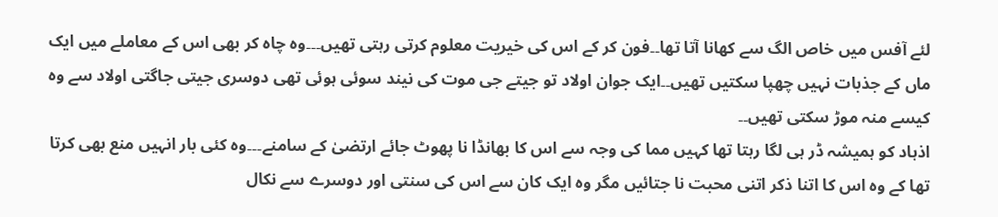لئے آفس میں خاص الگ سے کھانا آتا تھا۔۔فون کر کے اس کی خیریت معلوم کرتی رہتی تھیں۔۔۔وہ چاہ کر بھی اس کے معاملے میں ایک ماں کے جذبات نہیں چھپا سکتیں تھیں۔۔ایک جوان اولاد تو جیتے جی موت کی نیند سوئی ہوئی تھی دوسری جیتی جاگتی اولاد سے وہ کیسے منہ موڑ سکتی تھیں۔۔
اذہاد کو ہمیشہ ڈر ہی لگا رہتا تھا کہیں مما کی وجہ سے اس کا بھانڈا نا پھوٹ جائے ارتضیٰ کے سامنے۔۔۔وہ کئی بار انہیں منع بھی کرتا تھا کے وہ اس کا اتنا ذکر اتنی محبت نا جتائیں مگر وہ ایک کان سے اس کی سنتی اور دوسرے سے نکال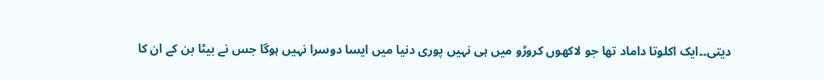دیتی۔۔ایک اکلوتا داماد تھا جو لاکھوں کروڑو میں ہی نہیں پوری دنیا میں ایسا دوسرا نہیں ہوگا جس نے بیٹا بن کے ان کا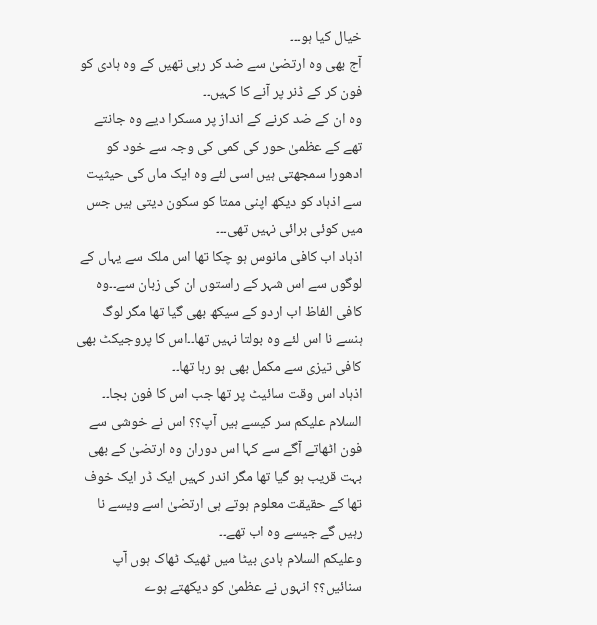خیال کیا ہو۔۔۔
آج بھی وہ ارتضیٰ سے ضد کر رہی تھیں کے وہ ہادی کو فون کر کے ڈنر پر آنے کا کہیں۔۔
وہ ان کے ضد کرنے کے انداز پر مسکرا دیے وہ جانتے تھے کے عظمیٰ حور کی کمی کی وجہ سے خود کو ادھورا سمجھتی ہیں اسی لئے وہ ایک ماں کی حیثیت سے اذہاد کو دیکھ اپنی ممتا کو سکون دیتی ہیں جس میں کوئی برائی نہیں تھی۔۔۔
اذہاد اب کافی مانوس ہو چکا تھا اس ملک سے یہاں کے لوگوں سے اس شہر کے راستوں ان کی زبان سے۔۔وہ کافی الفاظ اب اردو کے سیکھ بھی گیا تھا مگر لوگ ہنسے نا اس لئے وہ بولتا نہیں تھا۔۔اس کا پروجیکٹ بھی کافی تیزی سے مکمل بھی ہو رہا تھا۔۔
اذہاد اس وقت سائیٹ پر تھا جب اس کا فون بجا۔۔
السلام عليكم سر کیسے ہیں آپ؟؟ اس نے خوشی سے فون اٹھاتے آگے سے کہا اس دوران وہ ارتضیٰ کے بھی بہت قریب ہو گیا تھا مگر اندر کہیں ایک ڈر ایک خوف تھا کے حقیقت معلوم ہوتے ہی ارتضیٰ اسے ویسے نا رہیں گے جیسے وہ اب تھے۔۔
وعلیکم السلام ہادی بیٹا میں ٹھیک ٹھاک ہوں آپ سنائیں؟؟ انہوں نے عظمیٰ کو دیکھتے ہوے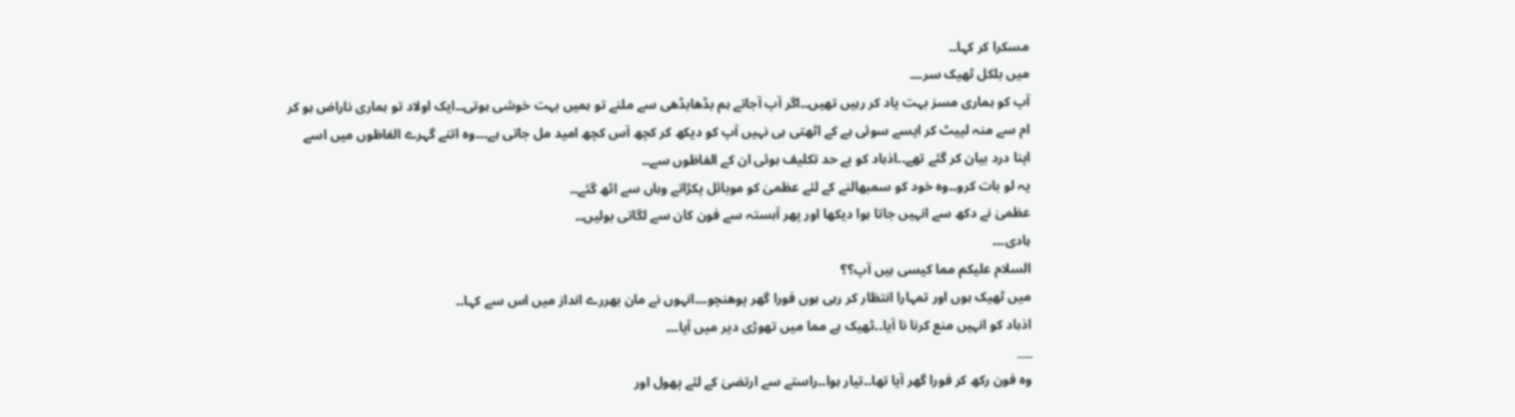مسکرا کر کہا۔۔
میں بلکل ٹھیک سر۔۔۔
آپ کو ہماری مسز بہت یاد کر رہیں تھیں۔۔اگر آپ آجاتے ہم بڈھابڈھی سے ملنے تو ہمیں بہت خوشی ہوتی۔۔ایک اولاد تو ہماری ناراض ہو کر ام سے منہ لپیٹ کر ایسے سوئی ہے کے اٹھتی ہی نہیں آپ کو دیکھ کر کچھ آس کچھ امید مل جاتی ہے۔۔۔وہ اتنے گہرے الفاظوں میں اسے اپنا درد بیان کر گئے تھے۔۔اذہاد کو بے حد تکلیف ہوئی ان کے الفاظوں سے۔۔
یہ لو بات کرو۔۔وہ خود کو سمبھالنے کے لئے عظمیٰ کو موبائل پکڑاتے وہاں سے اٹھ گئے۔۔
عظمیٰ نے دکھ سے انہیں جاتا ہوا دیکھا اور پھر آہستہ سے فون کان سے لگاتی بولیں۔۔
ہادی۔۔۔
السلام عليكم مما کیسی ہیں آپ؟؟
میں ٹھیک ہوں اور تمہارا انتظار کر رہی ہوں فورا گھر پوھنچو۔۔۔انہوں نے مان بھررے انداز میں اس سے کہا۔۔
اذہاد کو انہیں منع کرنا نا آیا۔۔ٹھیک ہے مما میں تھوڑی دیر میں آیا۔۔۔
___
وہ فون رکھ کر فورا گھر آیا تھا۔۔تیار ہوا۔۔راستے سے ارتضیٰ کے لئے پھول اور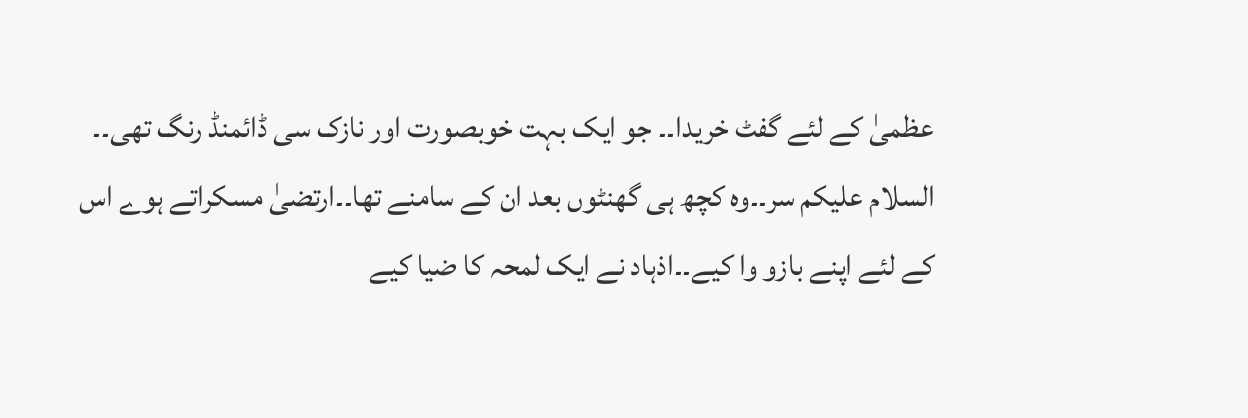عظمیٰ کے لئے گفٹ خریدا۔۔ جو ایک بہت خوبصورت اور نازک سی ڈائمنڈ رنگ تھی۔۔
السلام عليكم سر۔۔وہ کچھ ہی گھنٹوں بعد ان کے سامنے تھا۔۔ارتضیٰ مسکراتے ہوے اس کے لئے اپنے بازو وا کیے۔۔اذہاد نے ایک لمحہ کا ضیا کیے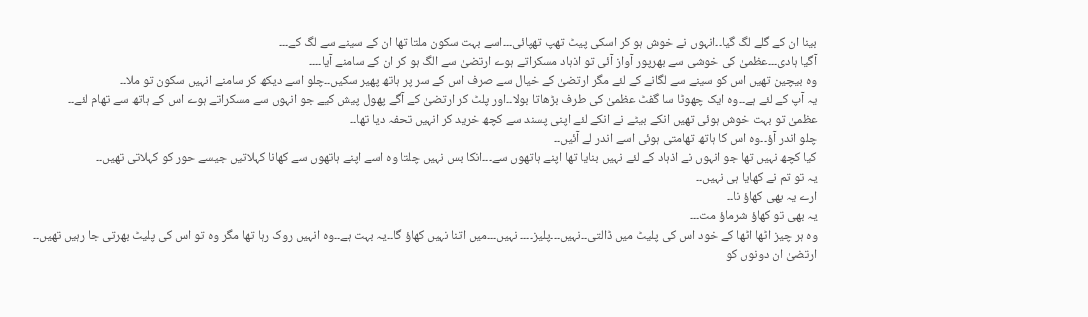بینا ان کے گلے لگ گیا۔۔انہوں نے خوش ہو کر اسکی پیٹ تھپ تھپائی۔۔۔اسے بہت سکون ملتا تھا ان کے سینے سے لگ کے۔۔۔
آگیا ہادی۔۔۔عظمیٰ کی خوشی سے بھرپور آواز آئی تو اذہاد مسکراتے ہوے ارتضیٰ سے الگ ہو کر ان کے سامنے آیا۔۔۔۔
وہ بیچین تھیں اس کو سینے سے لگانے کے لئے مگر ارتضیٰ کے خیال سے صرف اس کے سر پر ہاتھ پھیر سکیں۔۔چلو اسے دیکھ کر سامنے انہیں سکون تو ملا۔۔
یہ آپ کے لئے ہے۔۔وہ ایک چھوٹا سا گفٹ عظمیٰ کی طرف بڑھاتا بولا۔۔اور پلٹ کر ارتضیٰ کے آگے پھول پیش کیے جو انہوں سے مسکراتے ہوے اس کے ہاتھ سے تھام لئے۔۔
عظمیٰ تو بہت خوش ہوئی تھیں انکے بیٹے نے انکے لئے اپنی پسند سے کچھ خرید کر انہیں تحفہ دیا تھا۔۔
چلو اندر آؤ۔۔وہ اس کا ہاتھ تھامتی ہوئی اسے اندر لے آئیں۔۔
کیا کچھ نہیں تھا جو انہوں نے اذہاد کے لئے نہیں بنایا تھا اپنے ہاتھوں سے۔۔۔انکا بس نہیں چلتا وہ اسے اپنے ہاتھوں سے کھانا کہلاتیں جیسے حور کو کہلاتی تھیں۔۔
یہ تو تم نے کھایا ہی نہیں۔۔
ارے یہ بھی کھاؤ نا۔۔
یہ بھی تو کھاؤ شرماؤ مت۔۔۔
وہ ہر چیز اٹھا اٹھا کے خود اس کی پلیٹ میں ڈالتی۔۔نہیں۔۔۔پلیز۔۔۔۔ نہیں۔۔۔میں اتنا نہیں کھاؤ گا۔۔یہ بہت ہے۔۔وہ انہیں روک رہا تھا مگر وہ تو اس کی پلیٹ بھرتی جا رہیں تھیں۔۔
ارتضیٰ ان دونوں کو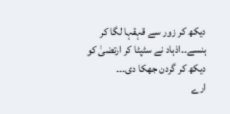دیکھ کر زور سے قہقہا لگا کر ہنسے۔۔اذہاد نے سٹپٹا کر ارتضیٰ کو دیکھ کر گردن جھکا دی۔۔۔
ارے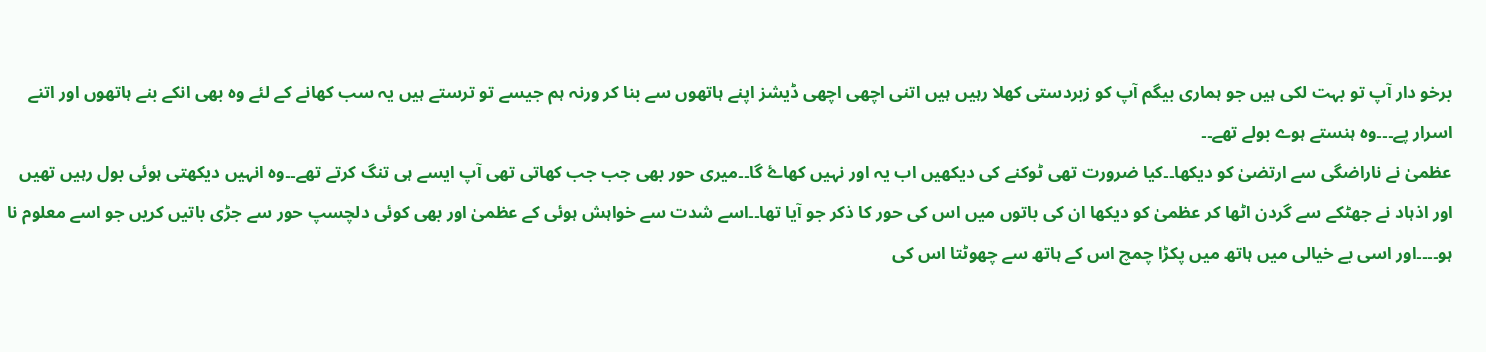برخو دار آپ تو بہت لکی ہیں جو ہماری بیگم آپ کو زبردستی کھلا رہیں ہیں اتنی اچھی اچھی ڈیشز اپنے ہاتھوں سے بنا کر ورنہ ہم جیسے تو ترستے ہیں یہ سب کھانے کے لئے وہ بھی انکے بنے ہاتھوں اور اتنے اسرار پے۔۔۔وہ ہنستے ہوے بولے تھے۔۔
عظمیٰ نے ناراضگی سے ارتضیٰ کو دیکھا۔۔کیا ضرورت تھی ٹوکنے کی دیکھیں اب یہ اور نہیں کھاۓ گا۔۔میری حور بھی جب جب کھاتی تھی آپ ایسے ہی تنگ کرتے تھے۔۔وہ انہیں دیکھتی ہوئی بول رہیں تھیں اور اذہاد نے جھٹکے سے گردن اٹھا کر عظمیٰ کو دیکھا ان کی باتوں میں اس کی حور کا ذکر جو آیا تھا۔۔اسے شدت سے خواہش ہوئی کے عظمیٰ اور بھی کوئی دلچسپ حور سے جڑی باتیں کریں جو اسے معلوم نا ہو۔۔۔۔اور اسی بے خیالی میں ہاتھ میں پکڑا چمچ اس کے ہاتھ سے چھوٹتا اس کی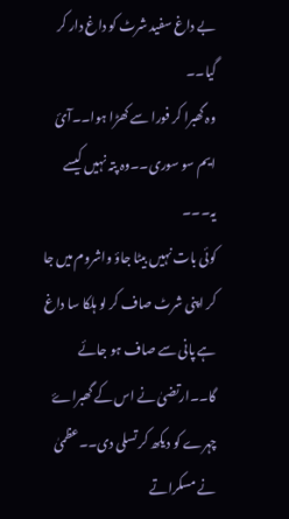بے داغ سفید شرٹ کو داغ دار کر گیا۔۔
وہ گھبرا کر فورا سے کھڑا ہوا۔۔آئ ایم سو سوری۔۔وہ پتہ نہیں کیسے یہ۔۔۔
کوئی بات نہیں بیٹا جاؤ واشروم میں جا کر اپنی شرٹ صاف کر لو ہلکا سا داغ ہے پانی سے صاف ہو جائے گا۔۔ارتضیٰ نے اس کے گھبراۓ چہرے کو دیکھ کر تسلی دی۔۔عظمیٰ نے مسکراتے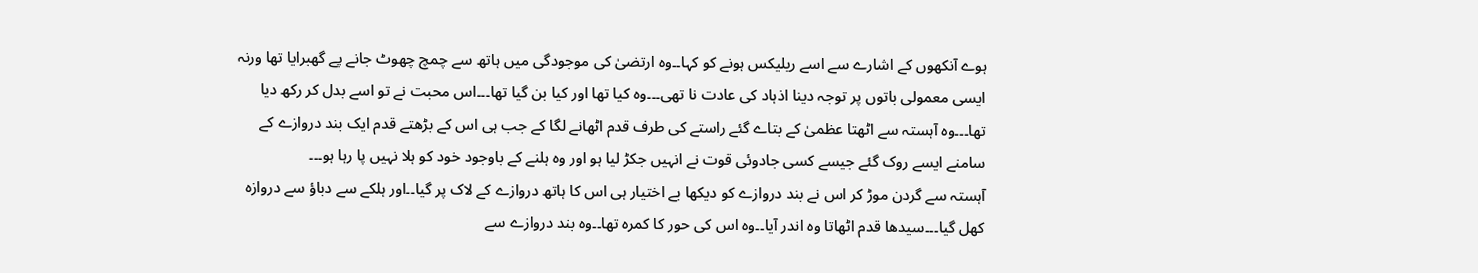ہوے آنکھوں کے اشارے سے اسے ریلیکس ہونے کو کہا۔۔وہ ارتضیٰ کی موجودگی میں ہاتھ سے چمچ چھوٹ جانے پے گھبرایا تھا ورنہ ایسی معمولی باتوں پر توجہ دینا اذہاد کی عادت نا تھی۔۔۔وہ کیا تھا اور کیا بن گیا تھا۔۔۔اس محبت نے تو اسے بدل کر رکھ دیا تھا۔۔۔وہ آہستہ سے اٹھتا عظمیٰ کے بتاے گئے راستے کی طرف قدم اٹھانے لگا کے جب ہی اس کے بڑھتے قدم ایک بند دروازے کے سامنے ایسے روک گئے جیسے کسی جادوئی قوت نے انہیں جکڑ لیا ہو اور وہ ہلنے کے باوجود خود کو ہلا نہیں پا رہا ہو۔۔۔
آہستہ سے گردن موڑ کر اس نے بند دروازے کو دیکھا بے اختیار ہی اس کا ہاتھ دروازے کے لاک پر گیا۔۔اور ہلکے سے دباؤ سے دروازہ کھل گیا۔۔۔سیدھا قدم اٹھاتا وہ اندر آیا۔۔وہ اس کی حور کا کمرہ تھا۔۔وہ بند دروازے سے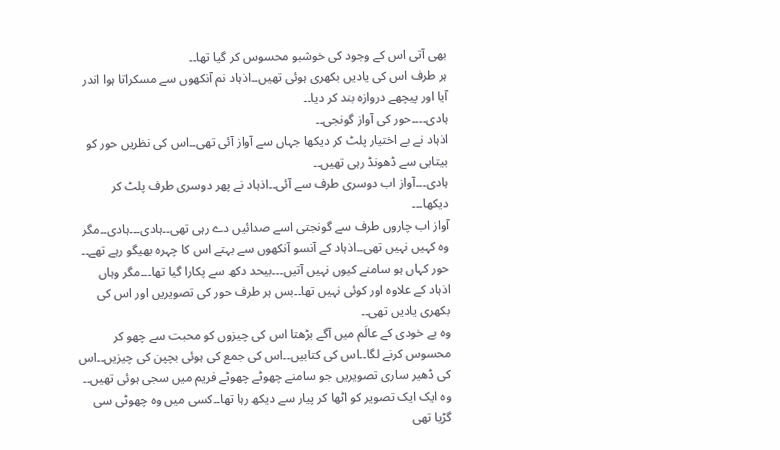بھی آتی اس کے وجود کی خوشبو محسوس کر گیا تھا۔۔
ہر طرف اس کی یادیں بکھری ہوئی تھیں۔۔اذہاد نم آنکھوں سے مسکراتا ہوا اندر آیا اور پیچھے دروازہ بند کر دیا۔۔
ہادی۔۔۔۔حور کی آواز گونجی۔۔
اذہاد نے بے اختیار پلٹ کر دیکھا جہاں سے آواز آئی تھی۔۔اس کی نظریں حور کو بیتابی سے ڈھونڈ رہی تھیں۔۔
ہادی۔۔۔آواز اب دوسری طرف سے آئی۔۔اذہاد نے پھر دوسری طرف پلٹ کر دیکھا۔۔۔
آواز اب چاروں طرف سے گونجتی اسے صدائیں دے رہی تھی۔۔ہادی۔۔۔ہادی۔۔مگر وہ کہیں نہیں تھی۔۔اذہاد کے آنسو آنکھوں سے بہتے اس کا چہرہ بھیگو رہے تھے۔۔
حور کہاں ہو سامنے کیوں نہیں آتیں۔۔۔بیحد دکھ سے پکارا گیا تھا۔۔۔مگر وہاں اذہاد کے علاوہ اور کوئی نہیں تھا۔۔بس ہر طرف حور کی تصویریں اور اس کی بکھری یادیں تھی۔۔
وہ بے خودی کے عالَم میں آگے بڑھتا اس کی چیزوں کو محبت سے چھو کر محسوس کرنے لگا۔۔اس کی کتابیں۔۔اس کی جمع کی ہوئی بچپن کی چیزیں۔۔اس کی ڈھیر ساری تصویریں جو سامنے چھوٹے چھوٹے فریم میں سجی ہوئی تھیں۔۔
وہ ایک ایک تصویر کو اٹھا کر پیار سے دیکھ رہا تھا۔۔کسی میں وہ چھوٹی سی گڑیا تھی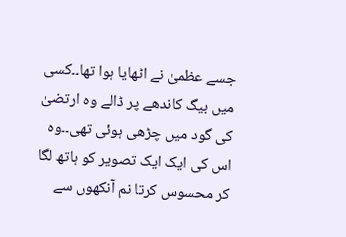جسے عظمیٰ نے اٹھایا ہوا تھا۔۔کسی میں بیگ کاندھے پر ڈالے وہ ارتضیٰ کی گود میں چڑھی ہوئی تھی۔۔وہ اس کی ایک ایک تصویر کو ہاتھ لگا کر محسوس کرتا نم آنکھوں سے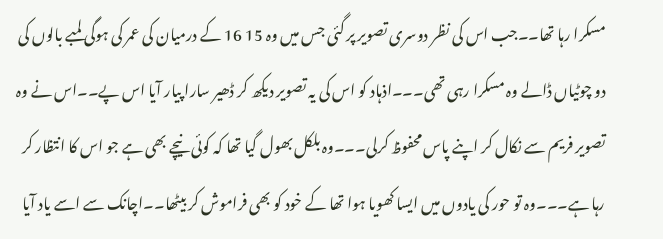مسکرا رہا تھا۔۔جب اس کی نظر دوسری تصویر پر گئی جس میں وہ 15 16 کے درمیان کی عمر کی ہوگی لمبے بالوں کی دو چوٹیاں ڈالے وہ مسکرا رہی تھی۔۔۔اذہاد کو اس کی یہ تصویر دیکھ کر ڈھیر سارا پیار آیا اس پے۔۔اس نے وہ تصویر فریم سے نکال کر اپنے پاس محفوظ کرلی۔۔۔وہ بلکل بھول گیا تھا کہ کوئی نیچے بھی ہے جو اس کا انتظار کر رہا ہے۔۔۔وہ تو حور کی یادوں میں ایسا کھویا ہوا تھا کے خود کو بھی فراموش کر بیٹھا۔۔اچانک سے اسے یاد آیا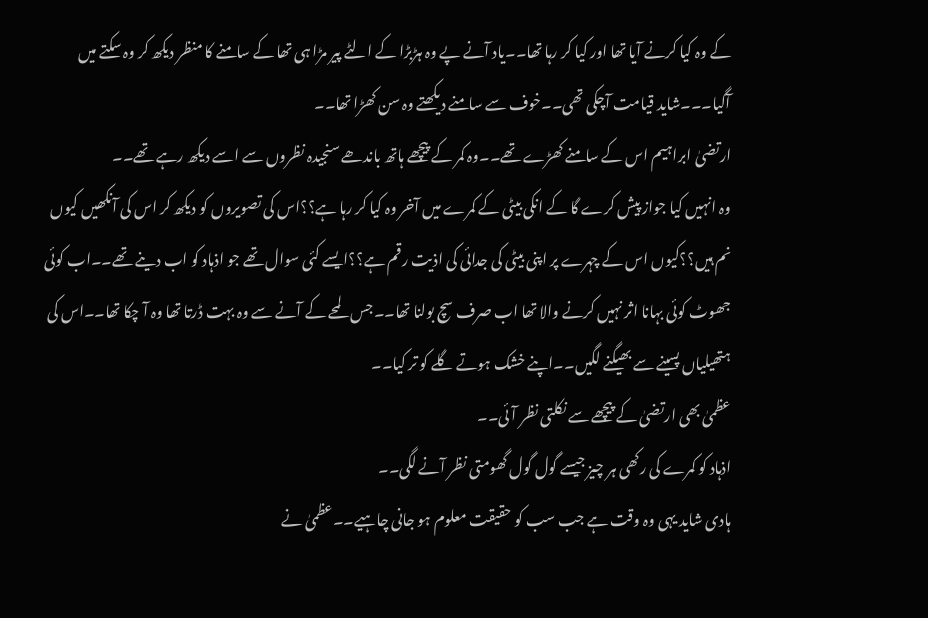کے وہ کیا کرنے آیا تھا اور کیا کر رہا تھا۔۔یاد آنے پے وہ ہڑبڑا کے الٹے پیر مڑا ہی تھا کے سامنے کا منظر دیکھ کر وہ سکتے میں آگیا۔۔۔شاید قیامت آچکی تھی۔۔خوف سے سامنے دیکھتے وہ سن کھڑا تھا۔۔
ارتضیٰ ابراہیم اس کے سامنے کھڑے تھے۔۔وہ کمر کے پیچھے ہاتھ باندھے سنجیدہ نظروں سے اسے دیکھ رہے تھے۔۔
وہ انہیں کیا جواز پیش کرے گا کے انکی بیٹی کے کمرے میں آخر وہ کیا کر رہا ہے؟؟اس کی تصویروں کو دیکھ کر اس کی آنکھیں کیوں نم ہیں؟؟کیوں اس کے چہرے پر اپنی بیٹی کی جدائی کی اذیت رقم ہے؟؟ایسے کئی سوال تھے جو اذہاد کو اب دینے تھے۔۔اب کوئی جھوٹ کوئی بہانا اثر نہیں کرنے والا تھا اب صرف سچ بولنا تھا۔۔جس لمحے کے آنے سے وہ بہت ڈرتا تھا وہ آ چکا تھا۔۔اس کی ہتھیلیاں پسینے سے بھیگنے لگیں۔۔اپنے خشک ہوتے گلے کو تر کیا۔۔
عظمیٰ بھی ارتضیٰ کے پیچھے سے نکلتی نظر آئی۔۔
اذہاد کو کمرے کی رکھی ہر چیز جیسے گول گول گھومتی نظر آنے لگی۔۔
ہادی شاید یہی وہ وقت ہے جب سب کو حقیقت معلوم ہو جانی چاہیے۔۔عظمیٰ نے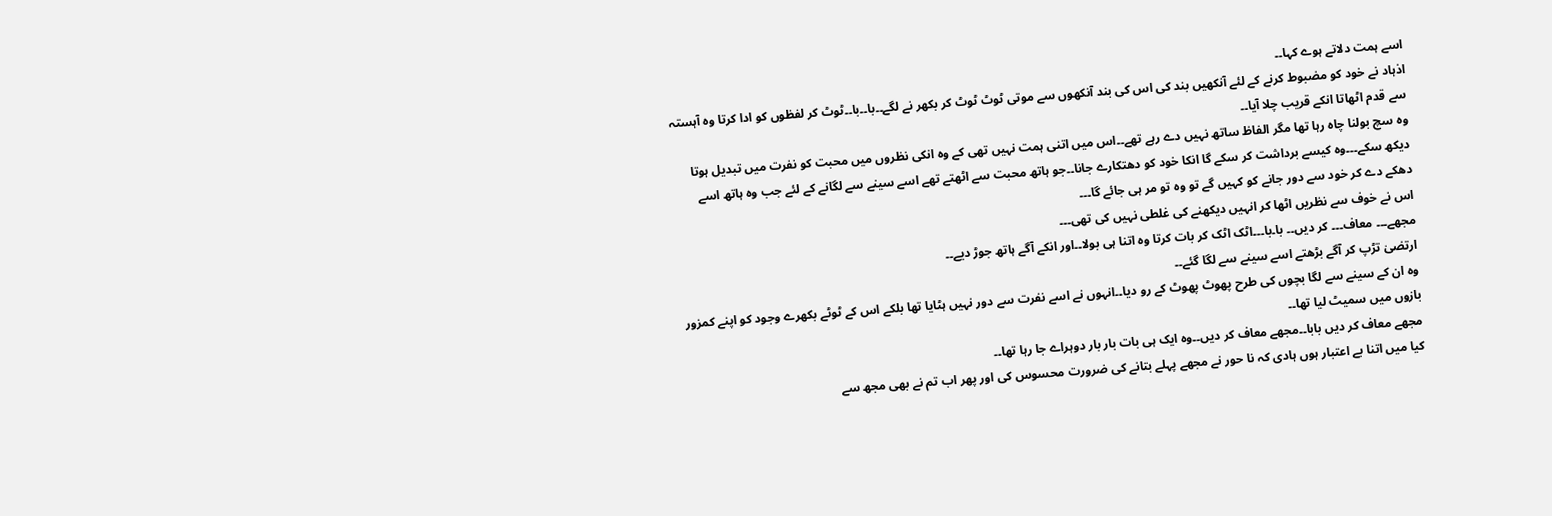اسے ہمت دلاتے ہوے کہا۔۔
اذہاد نے خود کو مضبوط کرنے کے لئے آنکھیں بند کی اس کی بند آنکھوں سے موتی ٹوٹ ٹوٹ کر بکھر نے لگے۔۔با۔۔با۔۔ٹوٹ کر لفظوں کو ادا کرتا وہ آہستہ سے قدم اٹھاتا انکے قریب چلا آیا۔۔
وہ سچ بولنا چاہ رہا تھا مگر الفاظ ساتھ نہیں دے رہے تھے۔۔اس میں اتنی ہمت نہیں تھی کے وہ انکی نظروں میں محبت کو نفرت میں تبدیل ہوتا دیکھ سکے۔۔۔وہ کیسے برداشت کر سکے گا انکا خود کو دھتکارے جانا۔۔جو ہاتھ محبت سے اٹھتے تھے اسے سینے سے لگانے کے لئے جب وہ ہاتھ اسے دھکے دے کر خود سے دور جانے کو کہیں گے تو وہ تو مر ہی جائے گا۔۔۔
اس نے خوف سے نظریں اٹھا کر انہیں دیکھنے کی غلطی نہیں کی تھی۔۔۔
مجھے۔۔۔ معاف۔۔۔ کر دیں۔۔ با۔با۔۔۔اٹک اٹک کر بات کرتا وہ اتنا ہی بولا۔۔اور انکے آگے ہاتھ جوڑ دیے۔۔
ارتضیٰ تڑپ کر آگے بڑھتے اسے سینے سے لگا گئے۔۔
وہ ان کے سینے سے لگا بچوں کی طرح پھوٹ پھوٹ کے رو دیا۔۔انہوں نے اسے نفرت سے دور نہیں ہٹایا تھا بلکے اس کے ٹوٹے بکھرے وجود کو اپنے کمزور بازوں میں سمیٹ لیا تھا۔۔
مجھے معاف کر دیں بابا۔۔مجھے معاف کر دیں۔۔وہ ایک ہی بات بار بار دوہراے جا رہا تھا۔۔
کیا میں اتنا بے اعتبار ہوں ہادی کہ نا حور نے مجھے پہلے بتانے کی ضرورت محسوس کی اور پھر اب تم نے بھی مجھ سے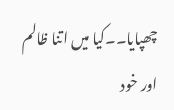چھپایا۔۔کیا میں اتنا ظالم اور خود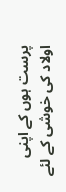پرست ہوں کے اپنی اولاد کی خوشی کے لئے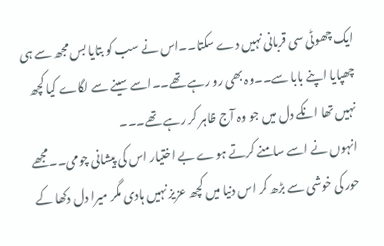ایک چھوٹی سی قربانی نہیں دے سکتا۔۔اس نے سب کو بتایا بس مجھ سے ہی چھپایا اپنے بابا سے۔۔وہ بھی رو رہے تھے۔۔اسے سینے سے لگاے کیا کچھ نہیں تھا انکے دل میں جو وہ آج ظاہر کر رہے تھے۔۔۔
انہوں نے اسے سامنے کرتے ہوے بے اختیار اس کی پیشانی چومی۔۔مجھے حور کی خوشی سے بڑھ کر اس دنیا میں کچھ عزیز نہیں ہادی مگر میرا دل دکھا کے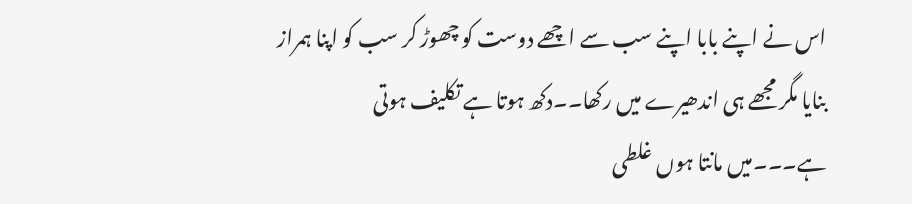اس نے اپنے بابا اپنے سب سے اچھے دوست کو چھوڑ کر سب کو اپنا ہمراز بنایا مگر مجھے ہی اندھیرے میں رکھا۔۔دکھ ہوتا ہے تکلیف ہوتی ہے۔۔۔میں مانتا ہوں غلطی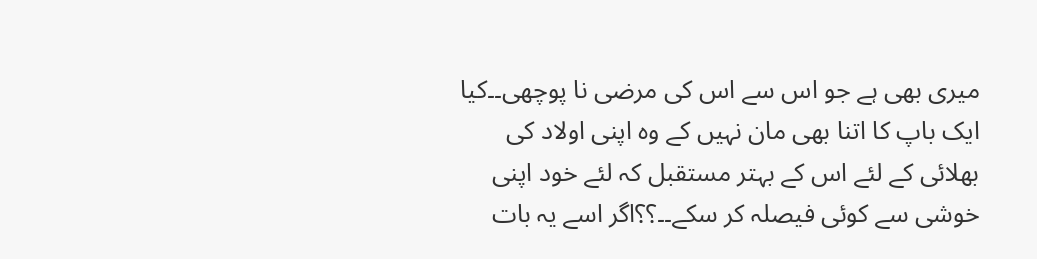میری بھی ہے جو اس سے اس کی مرضی نا پوچھی۔۔کیا ایک باپ کا اتنا بھی مان نہیں کے وہ اپنی اولاد کی بھلائی کے لئے اس کے بہتر مستقبل کہ لئے خود اپنی خوشی سے کوئی فیصلہ کر سکے۔۔؟؟اگر اسے یہ بات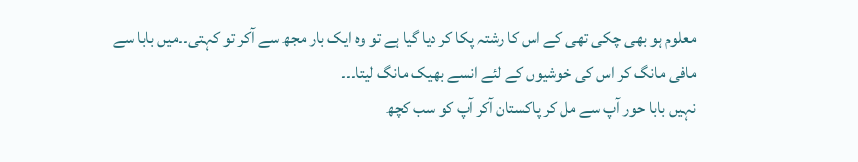معلوم ہو بھی چکی تھی کے اس کا رشتہ پکا کر دیا گیا ہے تو وہ ایک بار مجھ سے آکر تو کہتی۔۔میں بابا سے مافی مانگ کر اس کی خوشیوں کے لئے انسے بھیک مانگ لیتا۔۔۔
نہیں بابا حور آپ سے مل کر پاکستان آکر آپ کو سب کچھ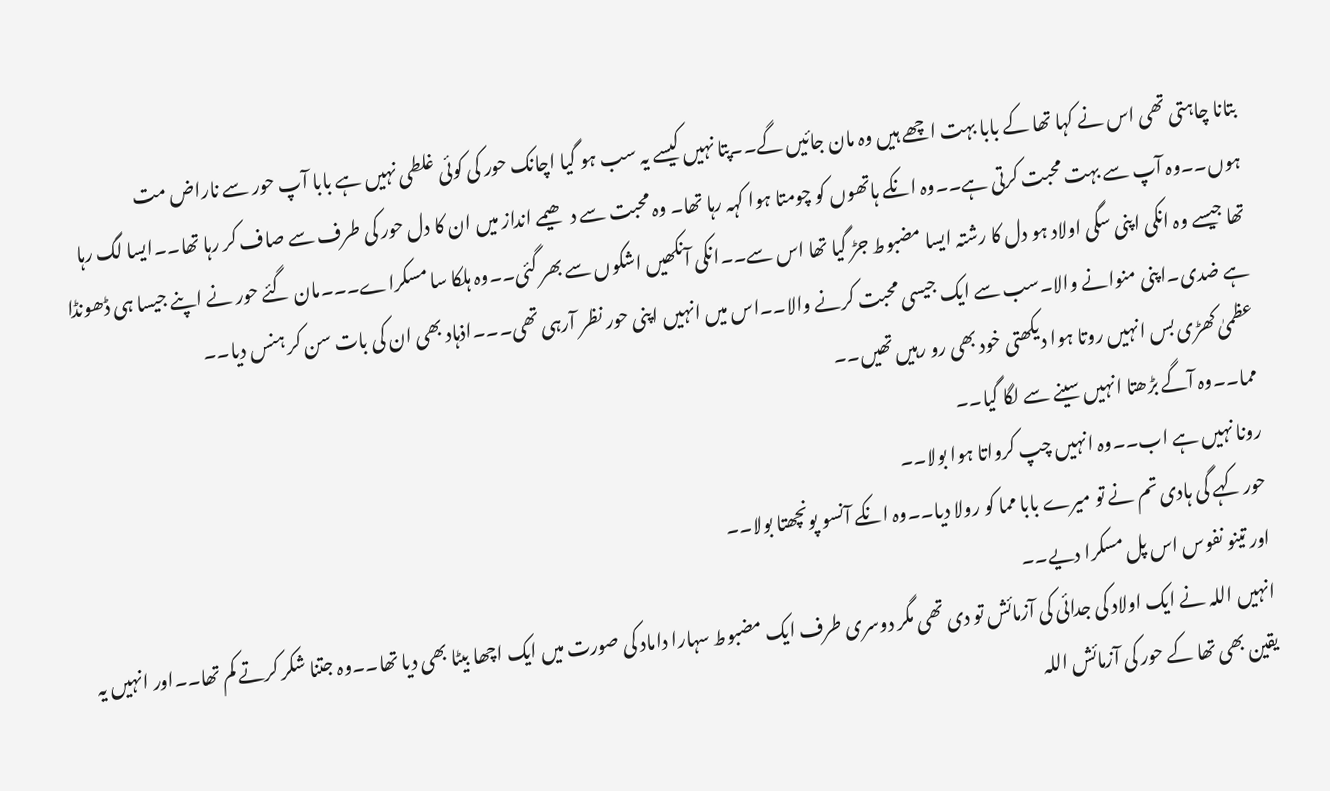بتانا چاہتی تھی اس نے کہا تھا کے بابا بہت اچھے ہیں وہ مان جائیں گے۔۔پتا نہیں کیسے یہ سب ہو گیا اچانک حور کی کوئی غلطی نہیں ہے بابا آپ حور سے ناراض مت ہوں۔۔وہ آپ سے بہت محبت کرتی ہے۔۔وہ انکے ہاتھوں کو چومتا ہوا کہہ رہا تھا۔ وہ محبت سے دھیمے انداز میں ان کا دل حور کی طرف سے صاف کر رہا تھا۔۔ایسا لگ رہا تھا جیسے وہ انکی اپنی سگی اولاد ہو دل کا رشتہ ایسا مضبوط جڑ گیا تھا اس سے۔۔انکی آنکھیں اشکوں سے بھر گئی۔۔وہ ہلکا سا مسکراے۔۔۔مان گئے حور نے اپنے جیسا ہی ڈھونڈا ہے ضدی۔اپنی منوانے والا۔سب سے ایک جیسی محبت کرنے والا۔۔اس میں انہیں اپنی حور نظر آرہی تھی۔۔۔اذہاد بھی ان کی بات سن کر ہنس دیا۔۔
عظمیٰ کھڑی بس انہیں روتا ہوا دیکھتی خود بھی رو رہیں تھیں۔۔
مما۔۔وہ آگے بڑھتا انہیں سینے سے لگا گیا۔۔
رونا نہیں ہے اب۔۔وہ انہیں چپ کرواتا ہوا بولا۔۔
حور کہے گی ہادی تم نے تو میرے بابا مما کو رولا دیا۔۔وہ انکے آنسو پونچھتا بولا۔۔
اور تینو نفوس اس پل مسکرا دیے۔۔
انہیں اللہ نے ایک اولاد کی جدائی کی آزمائش تو دی تھی مگر دوسری طرف ایک مضبوط سہارا داماد کی صورت میں ایک اچھا بیٹا بھی دیا تھا۔۔وہ جتنا شکر کرتے کم تھا۔۔اور انہیں یہ یقین بھی تھا کے حور کی آزمائش اللہ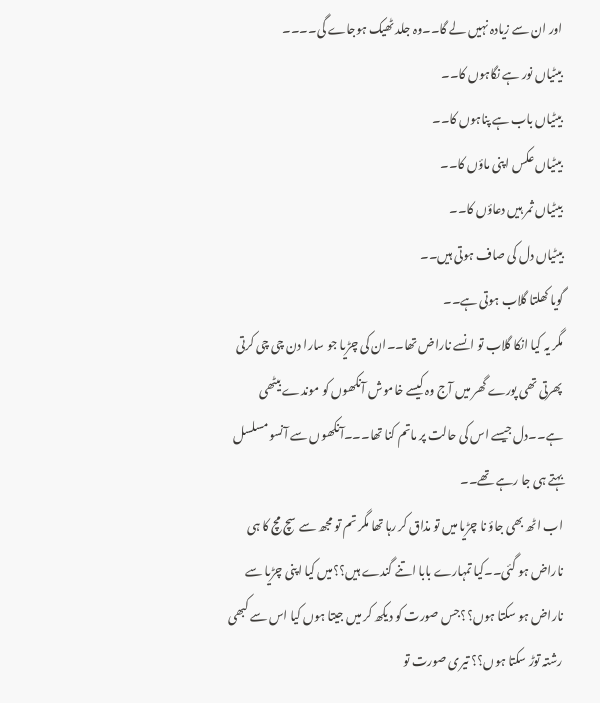اور ان سے زیادہ نہیں لے گا۔۔وہ جلد ٹھیک ہوجاے گی۔۔۔۔
بیٹیاں نور ہے نگاہوں کا۔۔
بیٹیاں باب ہے پناہوں کا۔۔
بیٹیاں عکس اپنی ماؤں کا۔۔
بیٹیاں ثمر ہیں دعاؤں کا۔۔
بیٹیاں دل کی صاف ہوتی ہیں۔۔
گویا کھلتا گلاب ہوتی ہے۔۔
مگر یہ کیا انکا گلاب تو انسے ناراض تھا۔۔ان کی چڑیا جو سارا دن چی چی کرتی پھرتی تھی پورے گھر میں آج وہ کیسے خاموش آنکھوں کو موندے بیٹھی ہے۔۔دل جیسے اس کی حالت پر ماتم کنا تھا۔۔۔آنکھوں سے آنسو مسلسل بہتے ہی جا رہے تھے۔۔
اب اٹھ بھی جاؤ نا چڑیا میں تو مذاق کر رہا تھا مگر تم تو مجھ سے سچ مچ کا ہی ناراض ہو گئی۔۔کیا تمہارے بابا اتنے گندے ہیں؟؟میں کیا اپنی چڑیا سے ناراض ہو سکتا ہوں؟؟جس صورت کو دیکھ کر میں جیتا ہوں کیا اس سے کبھی رشتہ توڑ سکتا ہوں؟؟ تیری صورت تو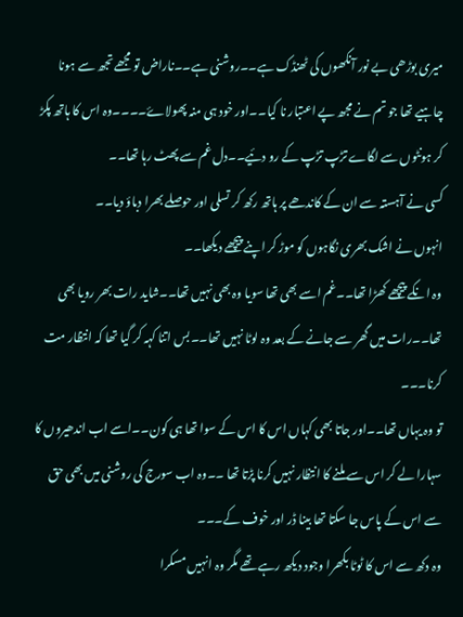میری بوڑھی بے نور آنکھوں کی ٹھنڈک ہے۔۔روشنی ہے۔۔ناراض تو مجھے تجھ سے ہونا چاہیے تھا جو تم نے مجھ پے اعتبار نا کیا۔۔اور خود ہی منہ پھولاۓ۔۔۔۔وہ اس کا ہاتھ پکڑ کر ہونٹوں سے لگاے تڑپ تڑپ کے رو دئیے۔۔دل غم سے پھٹ رہا تھا۔۔
کسی نے آہستہ سے ان کے کاندھے پر ہاتھ رکھ کر تسلی اور حوصلے بھرا دباؤ دیا۔۔
انہوں نے اشک بھری نگاہوں کو موڑ کر اپنے پیچھے دیکھا۔۔
وہ انکے پیچھے کھڑا تھا۔۔غم اسے بھی تھا سویا وہ بھی نہیں تھا۔۔شاید رات بھر رویا بھی تھا۔۔رات میں گھر سے جانے کے بعد وہ لوٹا نہیں تھا۔۔بس اتنا کہہ کر گیا تھا کہ انتظار مت کرنا۔۔۔
تو وہ یہاں تھا۔۔اور جاتا بھی کہاں اس کا اس کے سوا تھا ہی کون۔۔اسے اب اندھیروں کا سہارا لے کر اس سے ملنے کا انتظار نہیں کرنا پڑتا تھا ۔۔وہ اب سورج کی روشنی میں بھی حق سے اس کے پاس جا سکتا تھا بینا ڈر اور خوف کے۔۔۔
وہ دکھ سے اس کا ٹوٹا بکھرا وجود دیکھ رہے تھے مگر وہ انہیں مسکرا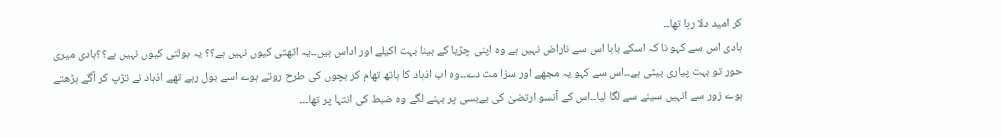کر امید دلا رہا تھا۔۔
ہادی اس سے کہو نا کہ اسکے بابا اس سے ناراض نہیں ہے وہ اپنی چڑیا کے بینا بہت اکیلے اور اداس ہیں۔۔یہ اٹھتی کیوں نہیں ہے؟؟ یہ بولتی کیوں نہیں ہے؟؟ہادی میری حور تو بہت پیاری بیٹی ہے۔۔اس سے کہو یہ مجھے اور سزا مت دے۔۔وہ اب اذہاد کا ہاتھ تھام کر بچوں کی طرح روتے ہوے اسے بول رہے تھے اذہاد نے تڑپ کر آگے بڑھتے ہوے زور سے انہیں سینے سے لگا لیا۔۔اس کے آنسو ارتضیٰ کی بےبسی پر بہنے لگے وہ ضبط کی انتہا پر تھا۔۔۔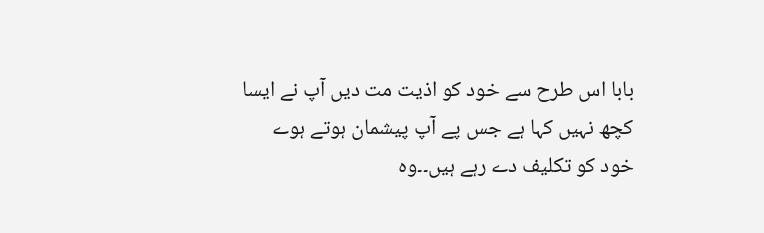بابا اس طرح سے خود کو اذیت مت دیں آپ نے ایسا کچھ نہیں کہا ہے جس پے آپ پیشمان ہوتے ہوے خود کو تکلیف دے رہے ہیں۔۔وہ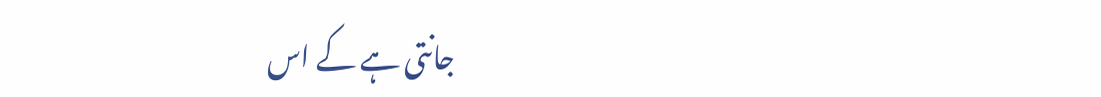جانتی ہے کے اس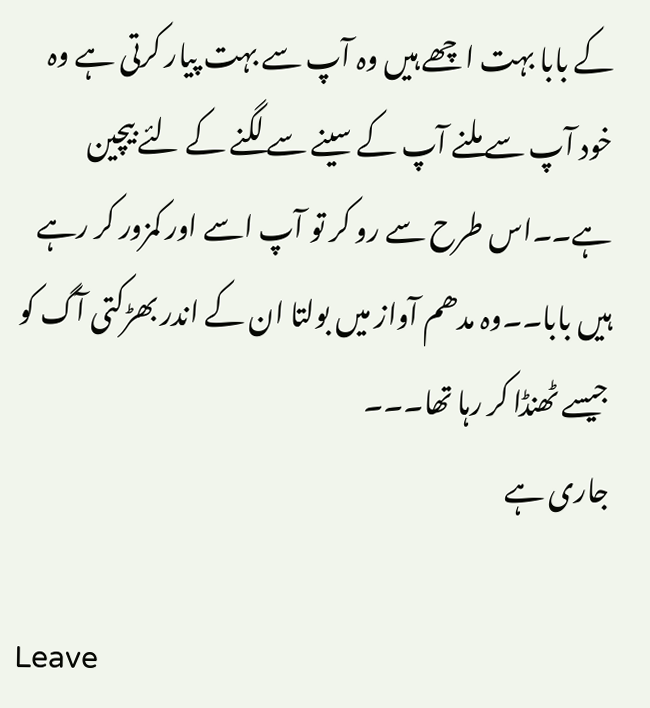کے بابا بہت اچھے ہیں وہ آپ سے بہت پیار کرتی ہے وہ خود آپ سے ملنے آپ کے سینے سے لگنے کے لئے بیچین ہے۔۔اس طرح سے رو کر تو آپ اسے اور کمزور کر رہے ہیں بابا۔۔وہ مدھم آواز میں بولتا ان کے اندر بھڑکتی آگ کو جیسے ٹھنڈا کر رہا تھا۔۔۔
جاری ہے

Leave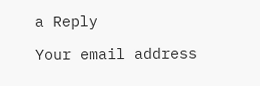a Reply

Your email address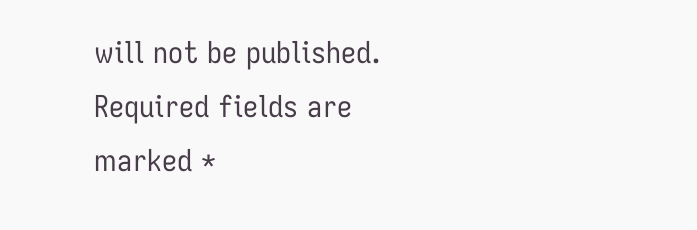will not be published. Required fields are marked *